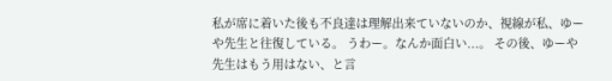私が席に着いた後も不良達は理解出来ていないのか、視線が私、ゆーや先生と往復している。 うわー。なんか面白い...。 その後、ゆーや先生はもう用はない、と言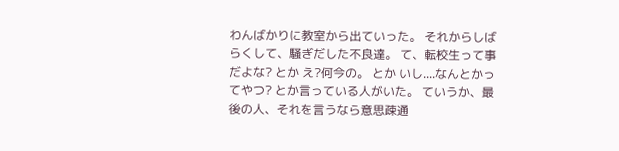わんばかりに教室から出ていった。 それからしばらくして、騒ぎだした不良達。 て、転校生って事だよな? とか え?何今の。 とか いし....なんとかってやつ? とか言っている人がいた。 ていうか、最後の人、それを言うなら意思疎通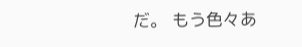だ。 もう色々あ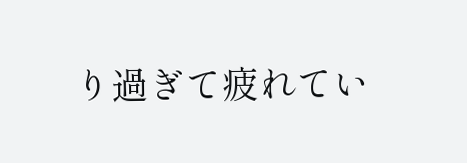り過ぎて疲れてい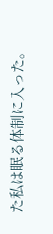た私は眠る体制に入った。